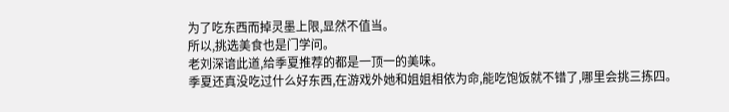为了吃东西而掉灵墨上限,显然不值当。
所以,挑选美食也是门学问。
老刘深谙此道,给季夏推荐的都是一顶一的美味。
季夏还真没吃过什么好东西,在游戏外她和姐姐相依为命,能吃饱饭就不错了,哪里会挑三拣四。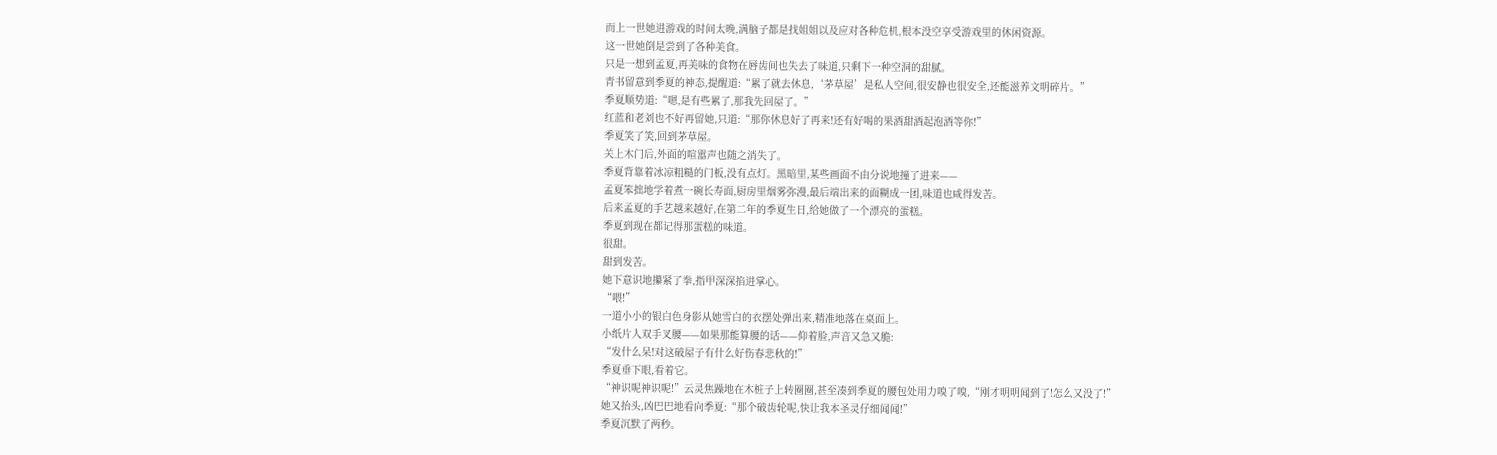而上一世她进游戏的时间太晚,满脑子都是找姐姐以及应对各种危机,根本没空享受游戏里的休闲资源。
这一世她倒是尝到了各种美食。
只是一想到孟夏,再美味的食物在唇齿间也失去了味道,只剩下一种空洞的甜腻。
青书留意到季夏的神态,提醒道:“累了就去休息,‘茅草屋’是私人空间,很安静也很安全,还能滋养文明碎片。”
季夏顺势道:“嗯,是有些累了,那我先回屋了。”
红蓝和老刘也不好再留她,只道:“那你休息好了再来!还有好喝的果酒甜酒起泡酒等你!”
季夏笑了笑,回到茅草屋。
关上木门后,外面的喧嚣声也随之消失了。
季夏背靠着冰凉粗糙的门板,没有点灯。黑暗里,某些画面不由分说地撞了进来——
孟夏笨拙地学着煮一碗长寿面,厨房里烟雾弥漫,最后端出来的面糊成一团,味道也咸得发苦。
后来孟夏的手艺越来越好,在第二年的季夏生日,给她做了一个漂亮的蛋糕。
季夏到现在都记得那蛋糕的味道。
很甜。
甜到发苦。
她下意识地攥紧了拳,指甲深深掐进掌心。
“喂!”
一道小小的银白色身影从她雪白的衣摆处弹出来,精准地落在桌面上。
小纸片人双手叉腰——如果那能算腰的话——仰着脸,声音又急又脆:
“发什么呆!对这破屋子有什么好伤春悲秋的!”
季夏垂下眼,看着它。
“神识呢神识呢!”云灵焦躁地在木桩子上转圈圈,甚至凑到季夏的腰包处用力嗅了嗅,“刚才明明闻到了!怎么又没了!”
她又抬头,凶巴巴地看向季夏:“那个破齿轮呢,快让我本圣灵仔细闻闻!”
季夏沉默了两秒。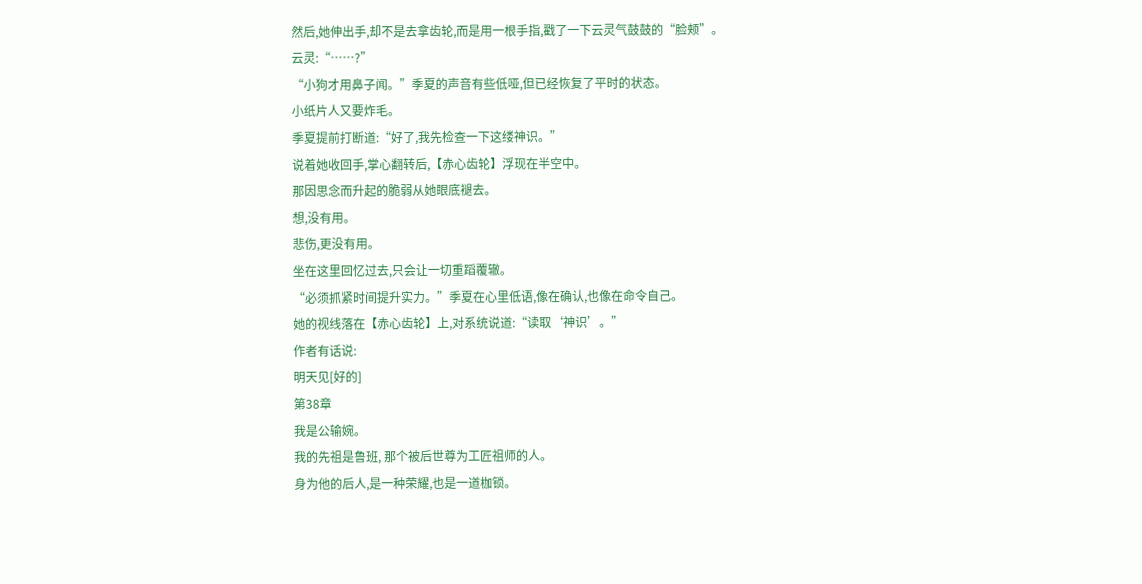然后,她伸出手,却不是去拿齿轮,而是用一根手指,戳了一下云灵气鼓鼓的“脸颊”。
云灵:“……?”
“小狗才用鼻子闻。”季夏的声音有些低哑,但已经恢复了平时的状态。
小纸片人又要炸毛。
季夏提前打断道:“好了,我先检查一下这缕神识。”
说着她收回手,掌心翻转后,【赤心齿轮】浮现在半空中。
那因思念而升起的脆弱从她眼底褪去。
想,没有用。
悲伤,更没有用。
坐在这里回忆过去,只会让一切重蹈覆辙。
“必须抓紧时间提升实力。”季夏在心里低语,像在确认,也像在命令自己。
她的视线落在【赤心齿轮】上,对系统说道:“读取‘神识’。”
作者有话说:
明天见[好的]
第38章
我是公输婉。
我的先祖是鲁班, 那个被后世尊为工匠祖师的人。
身为他的后人,是一种荣耀,也是一道枷锁。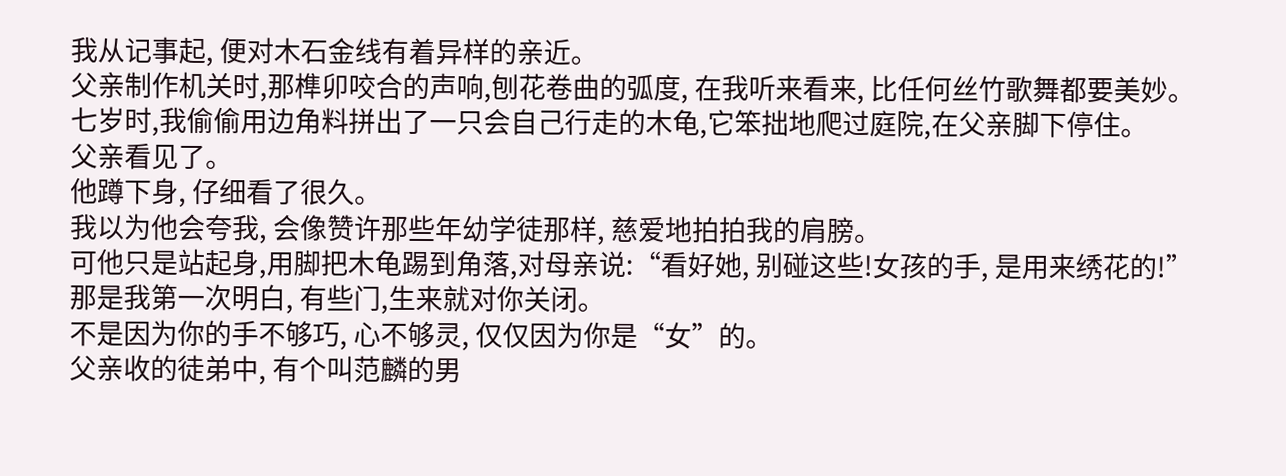我从记事起, 便对木石金线有着异样的亲近。
父亲制作机关时,那榫卯咬合的声响,刨花卷曲的弧度, 在我听来看来, 比任何丝竹歌舞都要美妙。
七岁时,我偷偷用边角料拼出了一只会自己行走的木龟,它笨拙地爬过庭院,在父亲脚下停住。
父亲看见了。
他蹲下身, 仔细看了很久。
我以为他会夸我, 会像赞许那些年幼学徒那样, 慈爱地拍拍我的肩膀。
可他只是站起身,用脚把木龟踢到角落,对母亲说:“看好她, 别碰这些!女孩的手, 是用来绣花的!”
那是我第一次明白, 有些门,生来就对你关闭。
不是因为你的手不够巧, 心不够灵, 仅仅因为你是“女”的。
父亲收的徒弟中, 有个叫范麟的男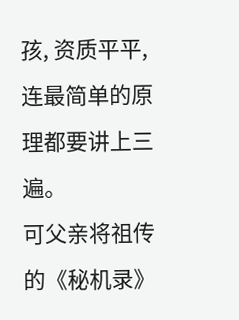孩, 资质平平,连最简单的原理都要讲上三遍。
可父亲将祖传的《秘机录》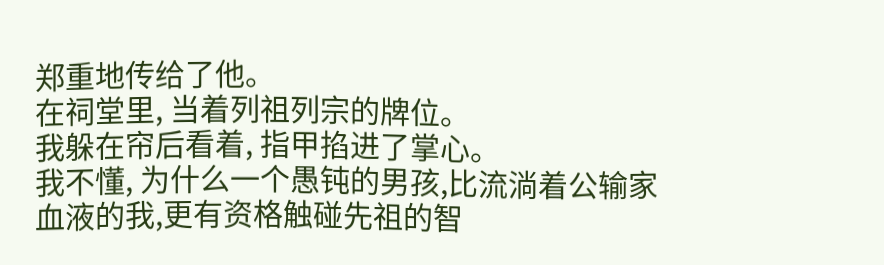郑重地传给了他。
在祠堂里, 当着列祖列宗的牌位。
我躲在帘后看着, 指甲掐进了掌心。
我不懂, 为什么一个愚钝的男孩,比流淌着公输家血液的我,更有资格触碰先祖的智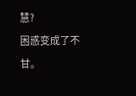慧?
困惑变成了不甘。